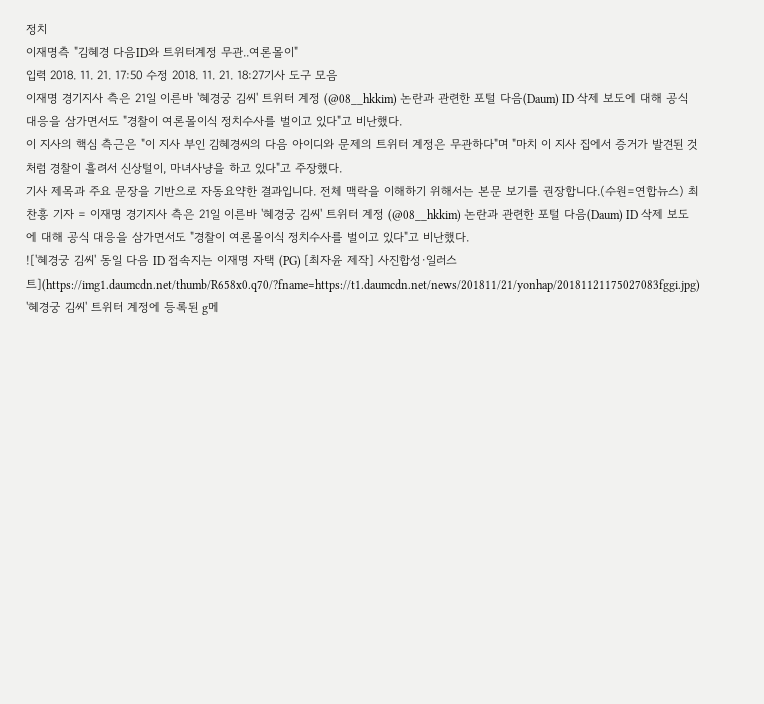정치
이재명측 "김혜경 다음ID와 트위터계정 무관..여론몰이"
입력 2018. 11. 21. 17:50 수정 2018. 11. 21. 18:27기사 도구 모음
이재명 경기지사 측은 21일 이른바 '혜경궁 김씨' 트위터 계정 (@08__hkkim) 논란과 관련한 포털 다음(Daum) ID 삭제 보도에 대해 공식 대응을 삼가면서도 "경찰이 여론몰이식 정치수사를 벌이고 있다"고 비난했다.
이 지사의 핵심 측근은 "이 지사 부인 김혜경씨의 다음 아이디와 문제의 트위터 계정은 무관하다"며 "마치 이 지사 집에서 증거가 발견된 것처럼 경찰이 흘려서 신상털이, 마녀사냥을 하고 있다"고 주장했다.
기사 제목과 주요 문장을 기반으로 자동요약한 결과입니다. 전체 맥락을 이해하기 위해서는 본문 보기를 권장합니다.(수원=연합뉴스) 최찬흥 기자 = 이재명 경기지사 측은 21일 이른바 '혜경궁 김씨' 트위터 계정 (@08__hkkim) 논란과 관련한 포털 다음(Daum) ID 삭제 보도에 대해 공식 대응을 삼가면서도 "경찰이 여론몰이식 정치수사를 벌이고 있다"고 비난했다.
!['혜경궁 김씨' 동일 다음 ID 접속지는 이재명 자택 (PG) [최자윤 제작] 사진합성·일러스트](https://img1.daumcdn.net/thumb/R658x0.q70/?fname=https://t1.daumcdn.net/news/201811/21/yonhap/20181121175027083fggi.jpg)
'혜경궁 김씨' 트위터 계정에 등록된 g메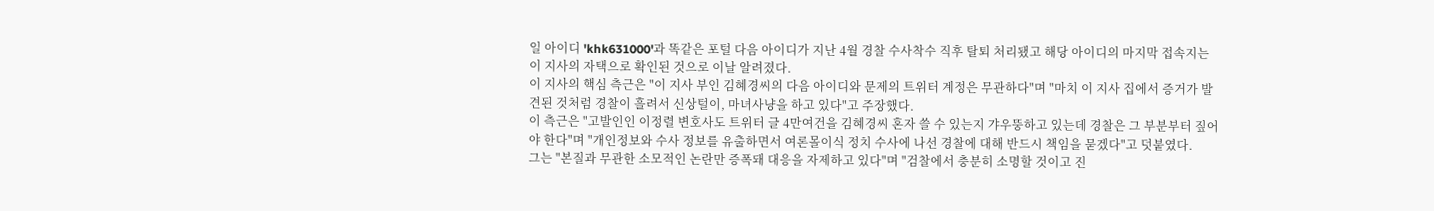일 아이디 'khk631000'과 똑같은 포털 다음 아이디가 지난 4월 경찰 수사착수 직후 탈퇴 처리됐고 해당 아이디의 마지막 접속지는 이 지사의 자택으로 확인된 것으로 이날 알려졌다.
이 지사의 핵심 측근은 "이 지사 부인 김혜경씨의 다음 아이디와 문제의 트위터 계정은 무관하다"며 "마치 이 지사 집에서 증거가 발견된 것처럼 경찰이 흘려서 신상털이, 마녀사냥을 하고 있다"고 주장했다.
이 측근은 "고발인인 이정렬 변호사도 트위터 글 4만여건을 김혜경씨 혼자 쓸 수 있는지 갸우뚱하고 있는데 경찰은 그 부분부터 짚어야 한다"며 "개인정보와 수사 정보를 유출하면서 여론몰이식 정치 수사에 나선 경찰에 대해 반드시 책임을 묻겠다"고 덧붙였다.
그는 "본질과 무관한 소모적인 논란만 증폭돼 대응을 자제하고 있다"며 "검찰에서 충분히 소명할 것이고 진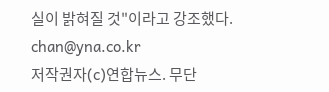실이 밝혀질 것"이라고 강조했다.
chan@yna.co.kr
저작권자(c)연합뉴스. 무단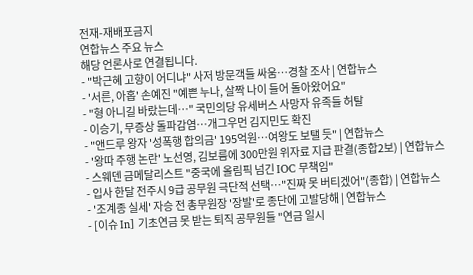전재-재배포금지
연합뉴스 주요 뉴스
해당 언론사로 연결됩니다.
- "박근혜 고향이 어디냐" 사저 방문객들 싸움…경찰 조사 | 연합뉴스
- '서른, 아홉' 손예진 "예쁜 누나, 살짝 나이 들어 돌아왔어요"
- "형 아니길 바랐는데…" 국민의당 유세버스 사망자 유족들 허탈
- 이승기, 무증상 돌파감염…개그우먼 김지민도 확진
- "앤드루 왕자 '성폭행 합의금' 195억원…여왕도 보탤 듯" | 연합뉴스
- '왕따 주행 논란' 노선영, 김보름에 300만원 위자료 지급 판결(종합2보) | 연합뉴스
- 스웨덴 금메달리스트 "중국에 올림픽 넘긴 IOC 무책임"
- 입사 한달 전주시 9급 공무원 극단적 선택…"진짜 못 버티겠어"(종합) | 연합뉴스
- '조계종 실세' 자승 전 총무원장 '장발'로 종단에 고발당해 | 연합뉴스
- [이슈 In] 기초연금 못 받는 퇴직 공무원들 "연금 일시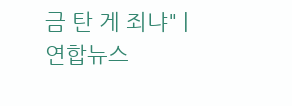금 탄 게 죄냐" | 연합뉴스